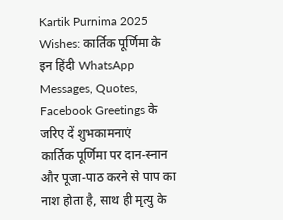Kartik Purnima 2025 Wishes: कार्तिक पूर्णिमा के इन हिंदी WhatsApp Messages, Quotes, Facebook Greetings के जरिए दें शुभकामनाएं
कार्तिक पूर्णिमा पर दान-स्नान और पूजा-पाठ करने से पाप का नाश होता है, साथ ही मृत्यु के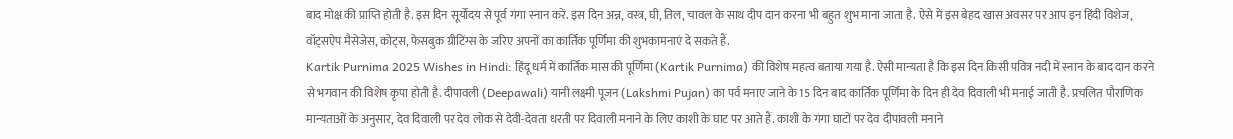बाद मोक्ष की प्राप्ति होती है. इस दिन सूर्योदय से पूर्व गंगा स्नान करें. इस दिन अन्न, वस्त्र, घी, तिल, चावल के साथ दीप दान करना भी बहुत शुभ माना जाता है. ऐसे में इस बेहद खास अवसर पर आप इन हिंदी विशेज, वॉट्सऐप मैसेजेस, कोट्स, फेसबुक ग्रीटिंग्स के जरिए अपनों का कार्तिक पूर्णिमा की शुभकामनाएं दे सकते हैं.
Kartik Purnima 2025 Wishes in Hindi: हिंदू धर्म में कार्तिक मास की पूर्णिमा (Kartik Purnima) की विशेष महत्व बताया गया है. ऐसी मान्यता है कि इस दिन किसी पवित्र नदी में स्नान के बाद दान करने से भगवान की विशेष कृपा होती है. दीपावली (Deepawali) यानी लक्ष्मी पूजन (Lakshmi Pujan) का पर्व मनाए जाने के 15 दिन बाद कार्तिक पूर्णिमा के दिन ही देव दिवाली भी मनाई जाती है. प्रचलित पौराणिक मान्यताओं के अनुसार, देव दिवाली पर देव लोक से देवी-देवता धरती पर दिवाली मनाने के लिए काशी के घाट पर आते हैं. काशी के गंगा घाटों पर देव दीपावली मनाने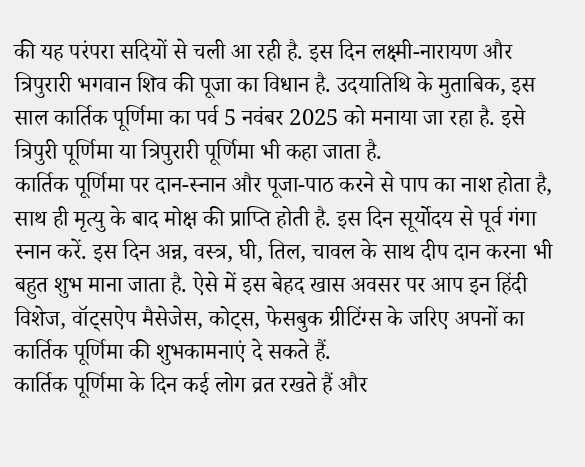की यह परंपरा सदियों से चली आ रही है. इस दिन लक्ष्मी-नारायण और त्रिपुरारी भगवान शिव की पूजा का विधान है. उदयातिथि के मुताबिक, इस साल कार्तिक पूर्णिमा का पर्व 5 नवंबर 2025 को मनाया जा रहा है. इसे त्रिपुरी पूर्णिमा या त्रिपुरारी पूर्णिमा भी कहा जाता है.
कार्तिक पूर्णिमा पर दान-स्नान और पूजा-पाठ करने से पाप का नाश होता है, साथ ही मृत्यु के बाद मोक्ष की प्राप्ति होती है. इस दिन सूर्योदय से पूर्व गंगा स्नान करें. इस दिन अन्न, वस्त्र, घी, तिल, चावल के साथ दीप दान करना भी बहुत शुभ माना जाता है. ऐसे में इस बेहद खास अवसर पर आप इन हिंदी विशेज, वॉट्सऐप मैसेजेस, कोट्स, फेसबुक ग्रीटिंग्स के जरिए अपनों का कार्तिक पूर्णिमा की शुभकामनाएं दे सकते हैं.
कार्तिक पूर्णिमा के दिन कई लोग व्रत रखते हैं और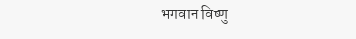भगवान विष्णु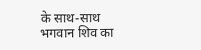के साथ-साथ भगवान शिव का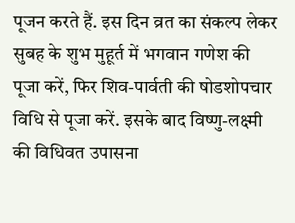पूजन करते हैं. इस दिन व्रत का संकल्प लेकर सुबह के शुभ मुहूर्त में भगवान गणेश की पूजा करें, फिर शिव-पार्वती की षोडशोपचार विधि से पूजा करें. इसके बाद विष्णु-लक्ष्मी की विधिवत उपासना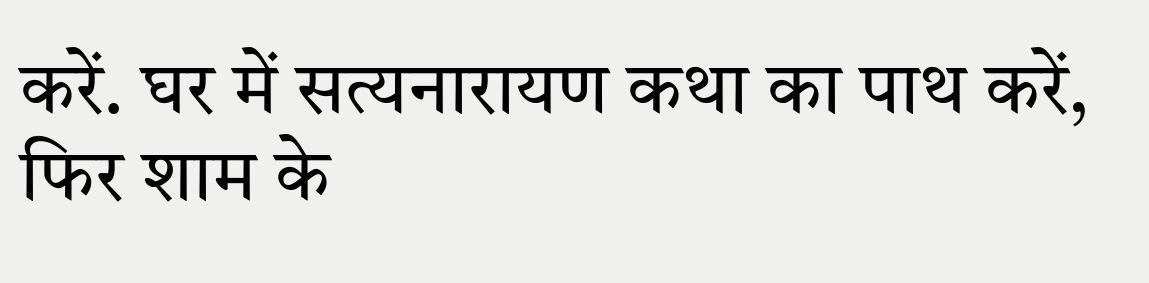करें. घर में सत्यनारायण कथा का पाथ करें, फिर शाम के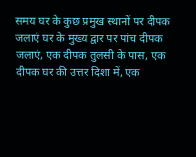समय घर के कुछ प्रमुख स्थानों पर दीपक जलाएं घर के मुख्य द्वार पर पांच दीपक जलाएं, एक दीपक तुलसी के पास, एक दीपक घर की उत्तर दिशा में, एक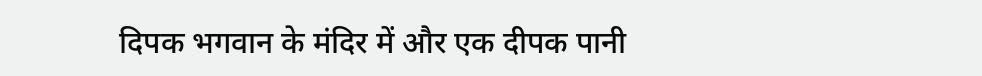दिपक भगवान के मंदिर में और एक दीपक पानी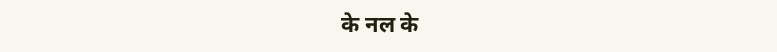के नल के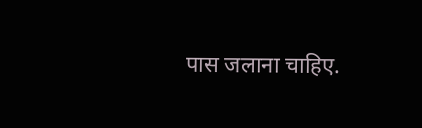पास जलाना चाहिए.